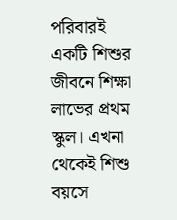পরিবারই একটি শিশুর জীবনে শিক্ষা লাভের প্রথম স্কুল। এখনা থেকেই শিশু বয়সে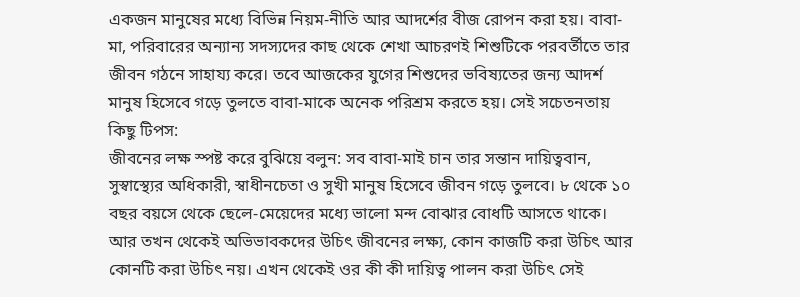একজন মানুষের মধ্যে বিভিন্ন নিয়ম-নীতি আর আদর্শের বীজ রোপন করা হয়। বাবা-মা, পরিবারের অন্যান্য সদস্যদের কাছ থেকে শেখা আচরণই শিশুটিকে পরবর্তীতে তার জীবন গঠনে সাহায্য করে। তবে আজকের যুগের শিশুদের ভবিষ্যতের জন্য আদর্শ মানুষ হিসেবে গড়ে তুলতে বাবা-মাকে অনেক পরিশ্রম করতে হয়। সেই সচেতনতায় কিছু টিপস:
জীবনের লক্ষ স্পষ্ট করে বুঝিয়ে বলুন: সব বাবা-মাই চান তার সন্তান দায়িত্ববান, সুস্বাস্থ্যের অধিকারী, স্বাধীনচেতা ও সুখী মানুষ হিসেবে জীবন গড়ে তুলবে। ৮ থেকে ১০ বছর বয়সে থেকে ছেলে-মেয়েদের মধ্যে ভালো মন্দ বোঝার বোধটি আসতে থাকে। আর তখন থেকেই অভিভাবকদের উচিৎ জীবনের লক্ষ্য, কোন কাজটি করা উচিৎ আর কোনটি করা উচিৎ নয়। এখন থেকেই ওর কী কী দায়িত্ব পালন করা উচিৎ সেই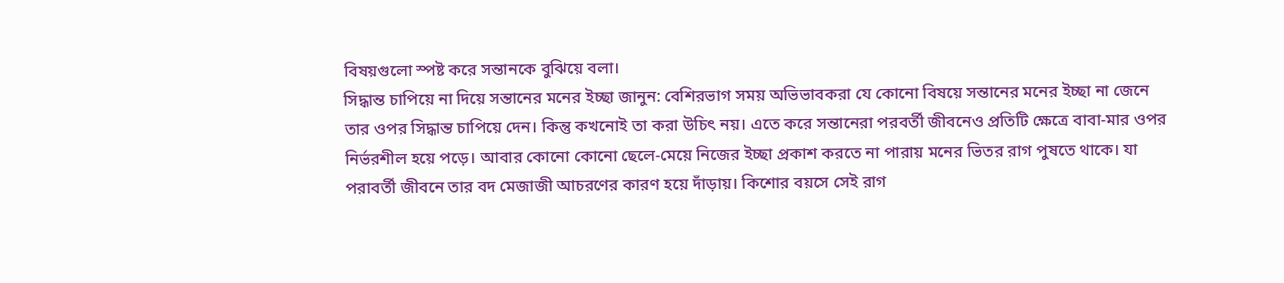বিষয়গুলো স্পষ্ট করে সন্তানকে বুঝিয়ে বলা।
সিদ্ধান্ত চাপিয়ে না দিয়ে সন্তানের মনের ইচ্ছা জানুন: বেশিরভাগ সময় অভিভাবকরা যে কোনো বিষয়ে সন্তানের মনের ইচ্ছা না জেনে তার ওপর সিদ্ধান্ত চাপিয়ে দেন। কিন্তু কখনোই তা করা উচিৎ নয়। এতে করে সন্তানেরা পরবর্তী জীবনেও প্রতিটি ক্ষেত্রে বাবা-মার ওপর নির্ভরশীল হয়ে পড়ে। আবার কোনো কোনো ছেলে-মেয়ে নিজের ইচ্ছা প্রকাশ করতে না পারায় মনের ভিতর রাগ পুষতে থাকে। যা পরাবর্তী জীবনে তার বদ মেজাজী আচরণের কারণ হয়ে দাঁড়ায়। কিশোর বয়সে সেই রাগ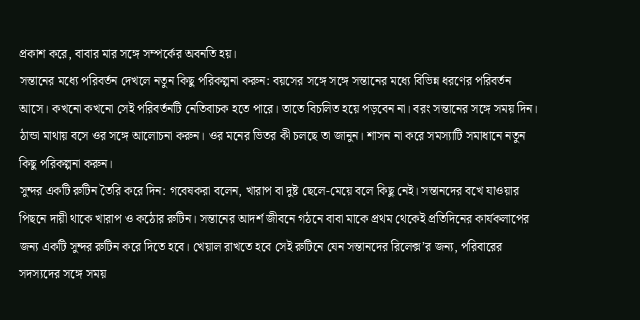প্রকাশ করে, বাবার মার সঙ্গে সম্পর্কের অবনতি হয়।
সন্তানের মধ্যে পরিবর্তন দেখলে নতুন কিছু পরিকল্পনা করুন: বয়সের সঙ্গে সঙ্গে সন্তানের মধ্যে বিভিন্ন ধরণের পরিবর্তন আসে। কখনো কখনো সেই পরিবর্তনটি নেতিবাচক হতে পারে। তাতে বিচলিত হয়ে পড়বেন না। বরং সন্তানের সঙ্গে সময় দিন। ঠান্ডা মাথায় বসে ওর সঙ্গে আলোচনা করুন। ওর মনের ভিতর কী চলছে তা জানুন। শাসন না করে সমস্যাটি সমাধানে নতুন কিছু পরিকল্পনা করুন।
সুন্দর একটি রুটিন তৈরি করে দিন: গবেষকরা বলেন, খারাপ বা দুষ্ট ছেলে-মেয়ে বলে কিছু নেই। সন্তানদের বখে যাওয়ার পিছনে দায়ী থাকে খারাপ ও কঠোর রুটিন। সন্তানের আদর্শ জীবনে গঠনে বাবা মাকে প্রথম থেকেই প্রতিদিনের কার্যকলাপের জন্য একটি সুন্দর রুটিন করে দিতে হবে। খেয়াল রাখতে হবে সেই রুটিনে যেন সন্তানদের রিলেক্স’র জন্য, পরিবারের সদস্যদের সঙ্গে সময়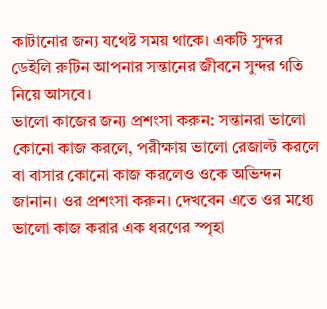কাটানোর জন্য যথেষ্ট সময় থাকে। একটি সুন্দর ডেইলি রুটিন আপনার সন্তানের জীবনে সুন্দর গতি নিয়ে আসবে।
ভালো কাজের জন্য প্রশংসা করুন: সন্তানরা ভালো কোনো কাজ করলে, পরীক্ষায় ভালো রেজাল্ট করলে বা বাসার কোনো কাজ করলেও ওকে অভিন্দন জানান। ওর প্রশংসা করুন। দেখবেন এতে ওর মধ্যে ভালো কাজ করার এক ধরণের স্পৃহা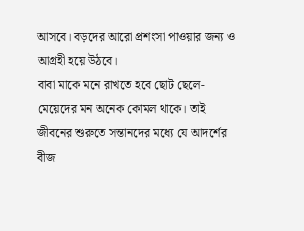আসবে। বড়দের আরো প্রশংসা পাওয়ার জন্য ও আগ্রহী হয়ে উঠবে।
বাবা মাকে মনে রাখতে হবে ছোট ছেলে-মেয়েদের মন অনেক কোমল থাকে। তাই জীবনের শুরুতে সন্তানদের মধ্যে যে আদর্শের বীজ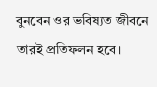বুনবেন ওর ভবিষ্যত জীবনে তারই প্রতিফলন হবে।